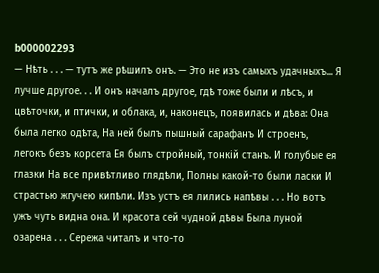b000002293
— Нѣть . . . — тутъ же рѣшилъ онъ. — Это не изъ самыхъ удачныхъ... Я лучше другое. . . И онъ началъ другое, гдѣ тоже были и лѣсъ, и цвѣточки, и птички, и облака, и, наконецъ, появилась и дѣва: Она была легко одѣта, На ней былъ пышный сарафанъ И строенъ, легокъ безъ корсета Ея былъ стройный, тонкій станъ. И голубые ея глазки На все привѣтливо глядѣли, Полны какой-то были ласки И страстью жгучею кипѣли. Изъ устъ ея лились напѣвы . . . Но вотъ ужъ чуть видна она. И красота сей чудной дѣвы Была луной озарена . . . Сережа читалъ и что-то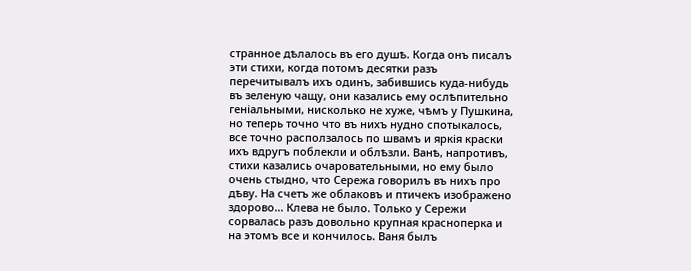странное дѣлалось въ его душѣ. Когда онъ писалъ эти стихи, когда потомъ десятки разъ перечитывалъ ихъ одинъ, забившись куда-нибудь въ зеленую чащу, они казались ему ослѣпительно геніальными, нисколько не хуже, чѣмъ у Пушкина, но теперь точно что въ нихъ нудно спотыкалось, все точно расползалось по швамъ и яркія краски ихъ вдругъ поблекли и облѣзли. Ванѣ, напротивъ, стихи казались очаровательными, но ему было очень стыдно, что Сережа говорилъ въ нихъ про дѣву. На счетъ же облаковъ и птичекъ изображено здорово... Клева не было. Только у Сережи сорвалась разъ довольно крупная красноперка и на этомъ все и кончилось. Ваня былъ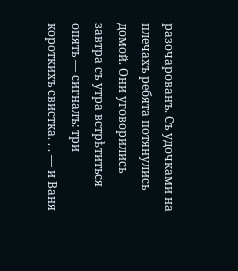разочарованъ. Съ удочками на плечахъ ребята потянулись домой. Они уговорились завтра съ утра встрѣтиться опять — сигналъ: три короткихъ свистка. . . — и Ваня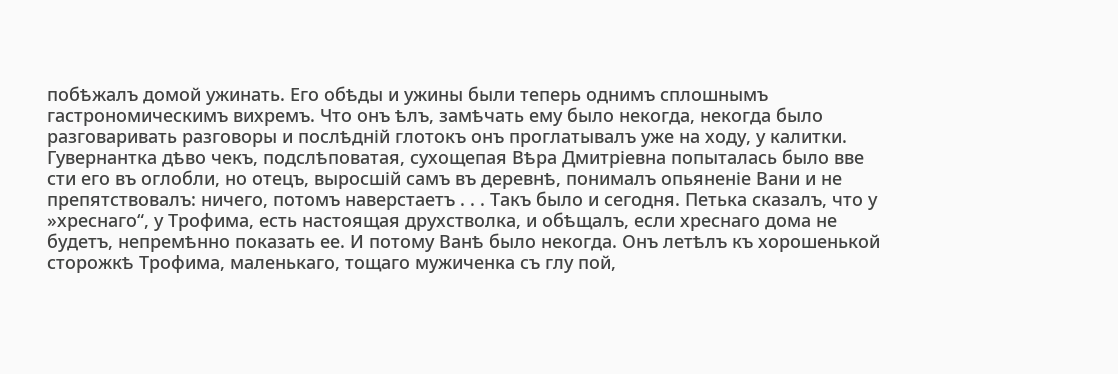побѣжалъ домой ужинать. Его обѣды и ужины были теперь однимъ сплошнымъ гастрономическимъ вихремъ. Что онъ ѣлъ, замѣчать ему было некогда, некогда было разговаривать разговоры и послѣдній глотокъ онъ проглатывалъ уже на ходу, у калитки. Гувернантка дѣво чекъ, подслѣповатая, сухощепая Вѣра Дмитріевна попыталась было вве сти его въ оглобли, но отецъ, выросшій самъ въ деревнѣ, понималъ опьяненіе Вани и не препятствовалъ: ничего, потомъ наверстаетъ . . . Такъ было и сегодня. Петька сказалъ, что у »хреснаго“, у Трофима, есть настоящая друхстволка, и обѣщалъ, если хреснаго дома не будетъ, непремѣнно показать ее. И потому Ванѣ было некогда. Онъ летѣлъ къ хорошенькой сторожкѣ Трофима, маленькаго, тощаго мужиченка съ глу пой,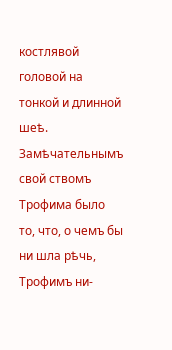костлявой головой на тонкой и длинной шеѣ. Замѣчательнымъ свой ствомъ Трофима было то, что, о чемъ бы ни шла рѣчь, Трофимъ ни-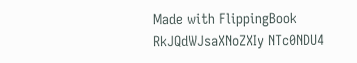Made with FlippingBook
RkJQdWJsaXNoZXIy NTc0NDU4